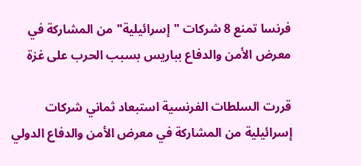فرنسا تمنع 8 شركات "إسرائيلية" من المشاركة في معرض الأمن والدفاع بباريس بسبب الحرب على غزة

قررت السلطات الفرنسية استبعاد ثماني شركات إسرائيلية من المشاركة في معرض الأمن والدفاع الدولي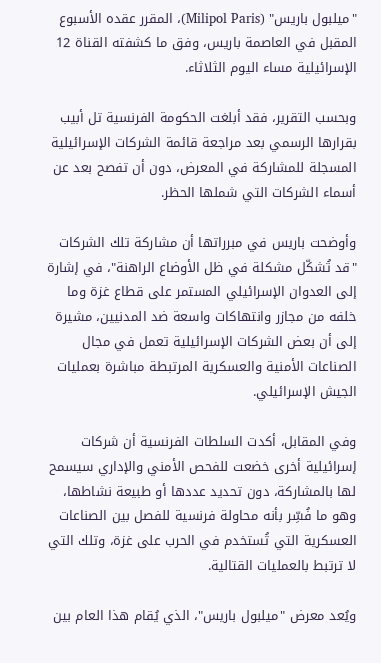"ميلبول باريس" (Milipol Paris)، المقرر عقده الأسبوع المقبل في العاصمة باريس، وفق ما كشفته القناة 12 الإسرائيلية مساء اليوم الثلاثاء.

وبحسب التقرير، فقد أبلغت الحكومة الفرنسية تل أبيب بقرارها الرسمي بعد مراجعة قائمة الشركات الإسرائيلية المسجلة للمشاركة في المعرض، دون أن تفصح بعد عن أسماء الشركات التي شملها الحظر.

وأوضحت باريس في مبرراتها أن مشاركة تلك الشركات "قد تُشكّل مشكلة في ظل الأوضاع الراهنة"، في إشارة إلى العدوان الإسرائيلي المستمر على قطاع غزة وما خلفه من مجازر وانتهاكات واسعة ضد المدنيين، مشيرة إلى أن بعض الشركات الإسرائيلية تعمل في مجال الصناعات الأمنية والعسكرية المرتبطة مباشرة بعمليات الجيش الإسرائيلي.

وفي المقابل، أكدت السلطات الفرنسية أن شركات إسرائيلية أخرى خضعت للفحص الأمني والإداري سيسمح لها بالمشاركة، دون تحديد عددها أو طبيعة نشاطها، وهو ما فُسِّر بأنه محاولة فرنسية للفصل بين الصناعات العسكرية التي تُستخدم في الحرب على غزة، وتلك التي لا ترتبط بالعمليات القتالية.

ويُعد معرض "ميلبول باريس"، الذي يُقام هذا العام بين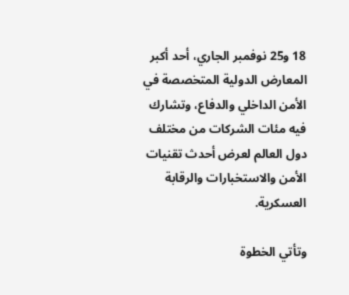18 و25 نوفمبر الجاري، أحد أكبر المعارض الدولية المتخصصة في الأمن الداخلي والدفاع، وتشارك فيه مئات الشركات من مختلف دول العالم لعرض أحدث تقنيات الأمن والاستخبارات والرقابة العسكرية.

وتأتي الخطوة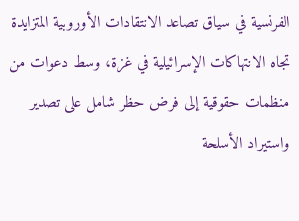الفرنسية في سياق تصاعد الانتقادات الأوروبية المتزايدة تجاه الانتهاكات الإسرائيلية في غزة، وسط دعوات من منظمات حقوقية إلى فرض حظر شامل على تصدير واستيراد الأسلحة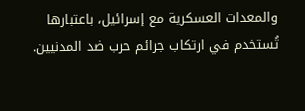والمعدات العسكرية مع إسرائيل، باعتبارها تُستخدم في ارتكاب جرائم حرب ضد المدنيين.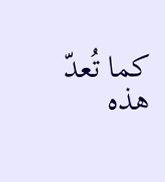كما تُعدّ هذه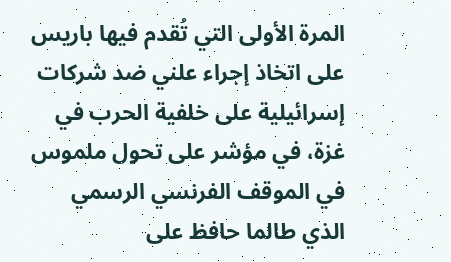المرة الأولى التي تُقدم فيها باريس على اتخاذ إجراء علني ضد شركات إسرائيلية على خلفية الحرب في غزة، في مؤشر على تحول ملموس في الموقف الفرنسي الرسمي الذي طالما حافظ على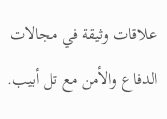علاقات وثيقة في مجالات الدفاع والأمن مع تل أبيب.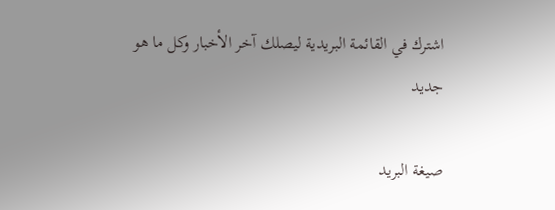اشترك في القائمة البريدية ليصلك آخر الأخبار وكل ما هو جديد

صيغة البريد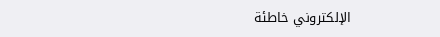الإلكتروني خاطئة